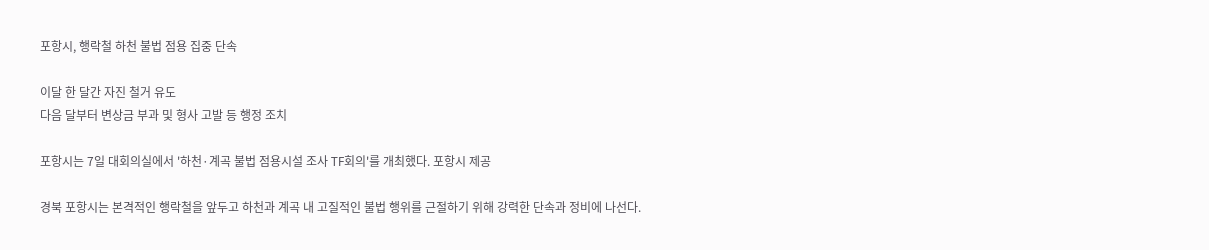포항시, 행락철 하천 불법 점용 집중 단속

이달 한 달간 자진 철거 유도
다음 달부터 변상금 부과 및 형사 고발 등 행정 조치

포항시는 7일 대회의실에서 '하천·계곡 불법 점용시설 조사 TF회의'를 개최했다. 포항시 제공

경북 포항시는 본격적인 행락철을 앞두고 하천과 계곡 내 고질적인 불법 행위를 근절하기 위해 강력한 단속과 정비에 나선다.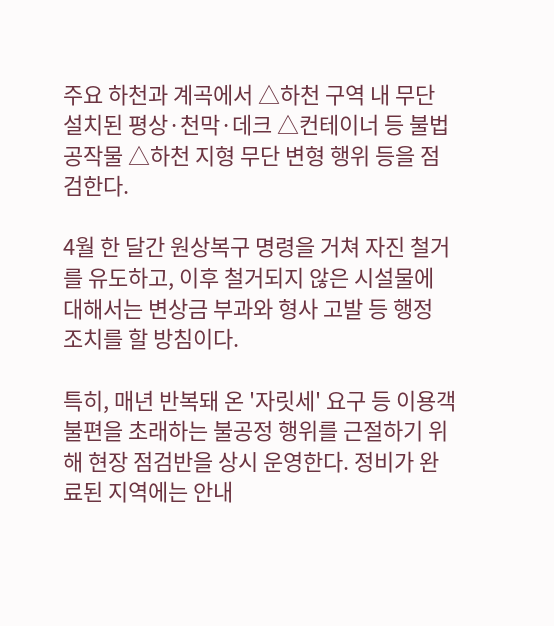주요 하천과 계곡에서 △하천 구역 내 무단 설치된 평상·천막·데크 △컨테이너 등 불법 공작물 △하천 지형 무단 변형 행위 등을 점검한다.

4월 한 달간 원상복구 명령을 거쳐 자진 철거를 유도하고, 이후 철거되지 않은 시설물에 대해서는 변상금 부과와 형사 고발 등 행정 조치를 할 방침이다.

특히, 매년 반복돼 온 '자릿세' 요구 등 이용객 불편을 초래하는 불공정 행위를 근절하기 위해 현장 점검반을 상시 운영한다. 정비가 완료된 지역에는 안내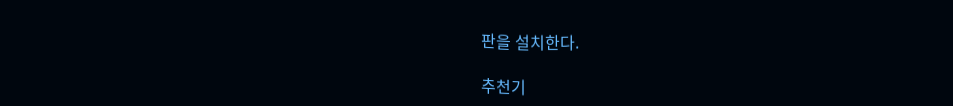판을 설치한다.

추천기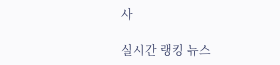사

실시간 랭킹 뉴스